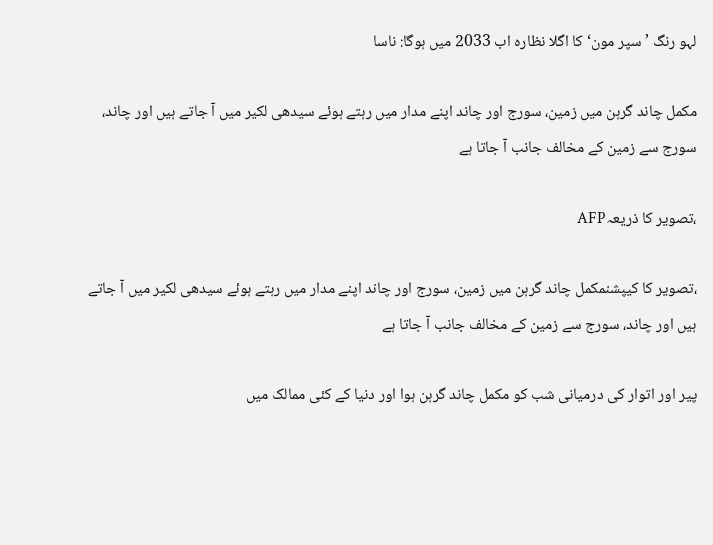لہو رنگ ’سپر مون‘ کا اگلا نظارہ اب 2033 میں ہوگا: ناسا

مکمل چاند گرہن میں زمین، سورج اور چاند اپنے مدار میں رہتے ہوئے سیدھی لکیر میں آ جاتے ہیں اور چاند، سورج سے زمین کے مخالف جانب آ جاتا ہے

،تصویر کا ذریعہAFP

،تصویر کا کیپشنمکمل چاند گرہن میں زمین، سورج اور چاند اپنے مدار میں رہتے ہوئے سیدھی لکیر میں آ جاتے ہیں اور چاند، سورج سے زمین کے مخالف جانب آ جاتا ہے

پیر اور اتوار کی درمیانی شب کو مکمل چاند گرہن ہوا اور دنیا کے کئی ممالک میں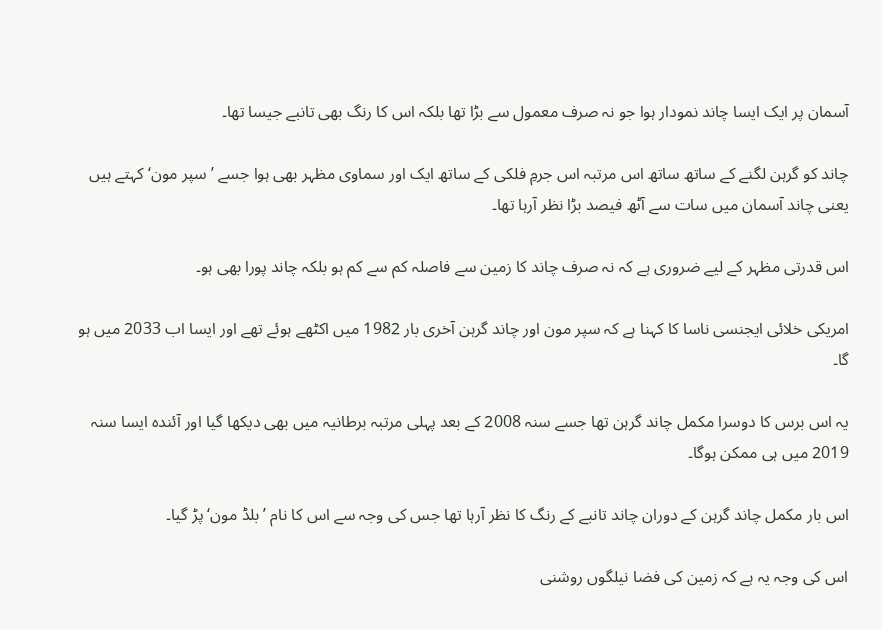آسمان پر ایک ایسا چاند نمودار ہوا جو نہ صرف معمول سے بڑا تھا بلکہ اس کا رنگ بھی تانبے جیسا تھا۔

چاند کو گرہن لگنے کے ساتھ ساتھ اس مرتبہ اس جرمِ فلکی کے ساتھ ایک اور سماوی مظہر بھی ہوا جسے ’سپر مون‘ کہتے ہیں یعنی چاند آسمان میں سات سے آٹھ فیصد بڑا نظر آرہا تھا۔

اس قدرتی مظہر کے لیے ضروری ہے کہ نہ صرف چاند کا زمین سے فاصلہ کم سے کم ہو بلکہ چاند پورا بھی ہو۔

امریکی خلائی ایجنسی ناسا کا کہنا ہے کہ سپر مون اور چاند گرہن آخری بار 1982 میں اکٹھے ہوئے تھے اور ایسا اب 2033 میں ہو گا۔

یہ اس برس کا دوسرا مکمل چاند گرہن تھا جسے سنہ 2008 کے بعد پہلی مرتبہ برطانیہ میں بھی دیکھا گيا اور آئندہ ایسا سنہ 2019 میں ہی ممکن ہوگا۔

اس بار مکمل چاند گرہن کے دوران چاند تانبے کے رنگ کا نظر آرہا تھا جس کی وجہ سے اس کا نام ’بلڈ مون‘ پڑ گیا۔

اس کی وجہ یہ ہے کہ زمین کی فضا نیلگوں روشنی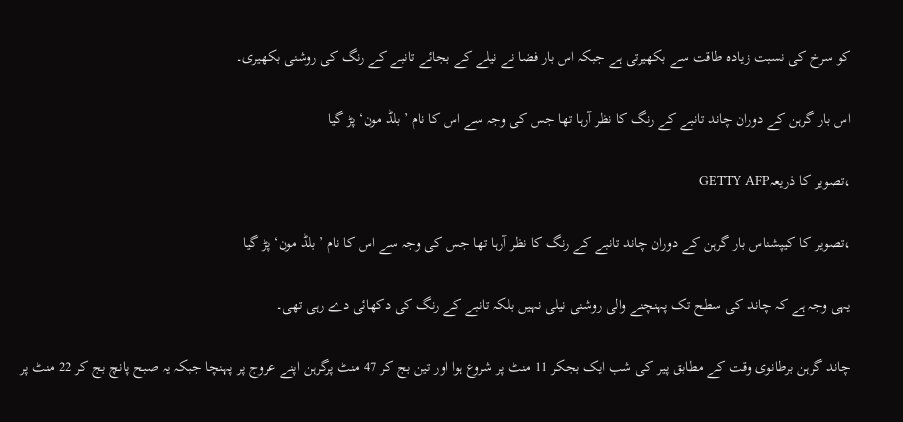کو سرخ کی نسبت زیادہ طاقت سے بکھیرتی ہے جبکہ اس بار فضا نے نیلے کے بجائے تانبے کے رنگ کی روشنی بکھیری۔

اس بار گرہن کے دوران چاند تانبے کے رنگ کا نظر آرہا تھا جس کی وجہ سے اس کا نام ’بلڈ مون‘ پڑ گیا

،تصویر کا ذریعہGETTY AFP

،تصویر کا کیپشناس بار گرہن کے دوران چاند تانبے کے رنگ کا نظر آرہا تھا جس کی وجہ سے اس کا نام ’بلڈ مون‘ پڑ گیا

یہی وجہ ہے کہ چاند کی سطح تک پہنچنے والی روشنی نیلی نہیں بلکہ تانبے کے رنگ کی دکھائی دے رہی تھی۔

چاند گرہن برطانوی وقت کے مطابق پیر کی شب ایک بجکر 11 منٹ پر شروع ہوا اور تین بج کر 47 منٹ پرگرہن اپنے عروج پر پہنچا جبکہ یہ صبح پانچ بج کر 22 منٹ پر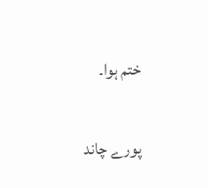ختم ہوا۔

پورے چاند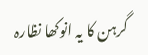گرہن کا یہ انوکھا نظارہ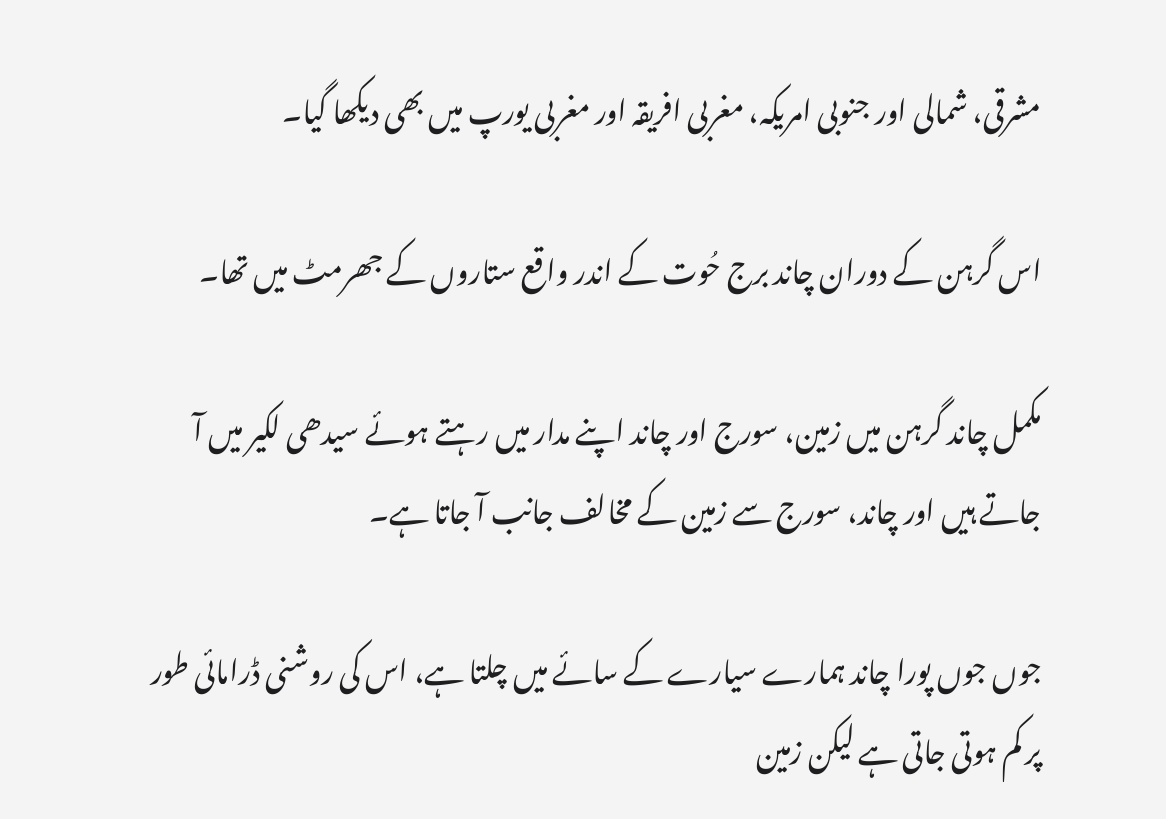مشرقی، شمالی اور جنوبی امریکہ، مغربی افریقہ اور مغربی یورپ میں بھی دیکھا گیا۔

اس گرہن کے دوران چاند برج حُوت کے اندر واقع ستاروں کے جھرمٹ میں تھا۔

مکمل چاند گرہن میں زمین، سورج اور چاند اپنے مدار میں رہتے ہوئے سیدھی لکیر میں آ جاتے ہیں اور چاند، سورج سے زمین کے مخالف جانب آ جاتا ہے۔

جوں جوں پورا چاند ہمارے سیارے کے سائے میں چلتا ہے، اس کی روشنی ڈرامائی طور پر کم ہوتی جاتی ہے لیکن زمین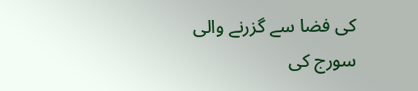کی فضا سے گزرنے والی سورج کی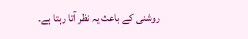روشنی کے باعث یہ نظر آتا رہتا ہے۔